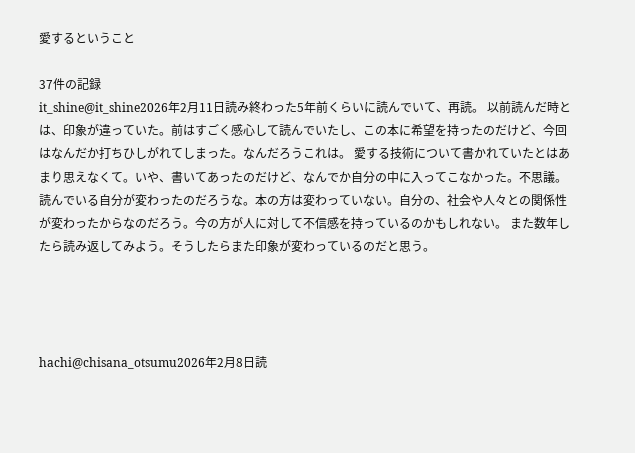愛するということ

37件の記録
it_shine@it_shine2026年2月11日読み終わった5年前くらいに読んでいて、再読。 以前読んだ時とは、印象が違っていた。前はすごく感心して読んでいたし、この本に希望を持ったのだけど、今回はなんだか打ちひしがれてしまった。なんだろうこれは。 愛する技術について書かれていたとはあまり思えなくて。いや、書いてあったのだけど、なんでか自分の中に入ってこなかった。不思議。 読んでいる自分が変わったのだろうな。本の方は変わっていない。自分の、社会や人々との関係性が変わったからなのだろう。今の方が人に対して不信感を持っているのかもしれない。 また数年したら読み返してみよう。そうしたらまた印象が変わっているのだと思う。




hachi@chisana_otsumu2026年2月8日読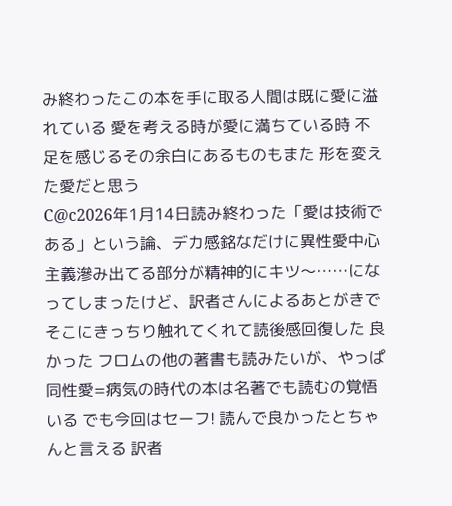み終わったこの本を手に取る人間は既に愛に溢れている 愛を考える時が愛に満ちている時 不足を感じるその余白にあるものもまた 形を変えた愛だと思う
C@c2026年1月14日読み終わった「愛は技術である」という論、デカ感銘なだけに異性愛中心主義滲み出てる部分が精神的にキツ〜……になってしまったけど、訳者さんによるあとがきでそこにきっちり触れてくれて読後感回復した 良かった フロムの他の著書も読みたいが、やっぱ同性愛=病気の時代の本は名著でも読むの覚悟いる でも今回はセーフ! 読んで良かったとちゃんと言える 訳者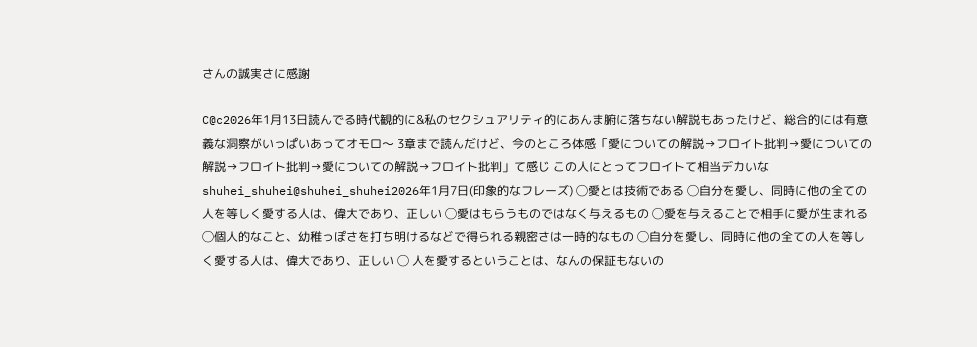さんの誠実さに感謝

C@c2026年1月13日読んでる時代観的に&私のセクシュアリティ的にあんま腑に落ちない解説もあったけど、総合的には有意義な洞察がいっぱいあってオモロ〜 3章まで読んだけど、今のところ体感「愛についての解説→フロイト批判→愛についての解説→フロイト批判→愛についての解説→フロイト批判」て感じ この人にとってフロイトて相当デカいな
shuhei_shuhei@shuhei_shuhei2026年1月7日(印象的なフレーズ) ◯愛とは技術である ◯自分を愛し、同時に他の全ての人を等しく愛する人は、偉大であり、正しい ◯愛はもらうものではなく与えるもの ◯愛を与えることで相手に愛が生まれる ◯個人的なこと、幼稚っぽさを打ち明けるなどで得られる親密さは一時的なもの ◯自分を愛し、同時に他の全ての人を等しく愛する人は、偉大であり、正しい ◯ 人を愛するということは、なんの保証もないの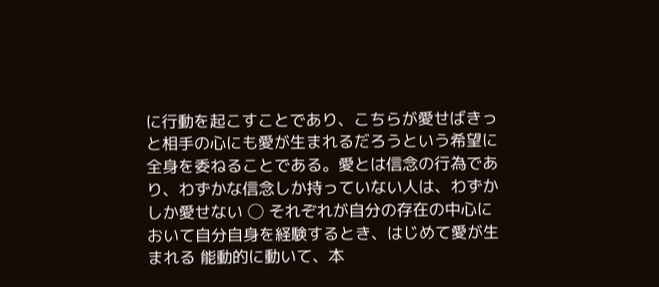に行動を起こすことであり、こちらが愛せばきっと相手の心にも愛が生まれるだろうという希望に全身を委ねることである。愛とは信念の行為であり、わずかな信念しか持っていない人は、わずかしか愛せない ◯ それぞれが自分の存在の中心において自分自身を経験するとき、はじめて愛が生まれる 能動的に動いて、本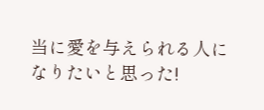当に愛を与えられる人になりたいと思った!